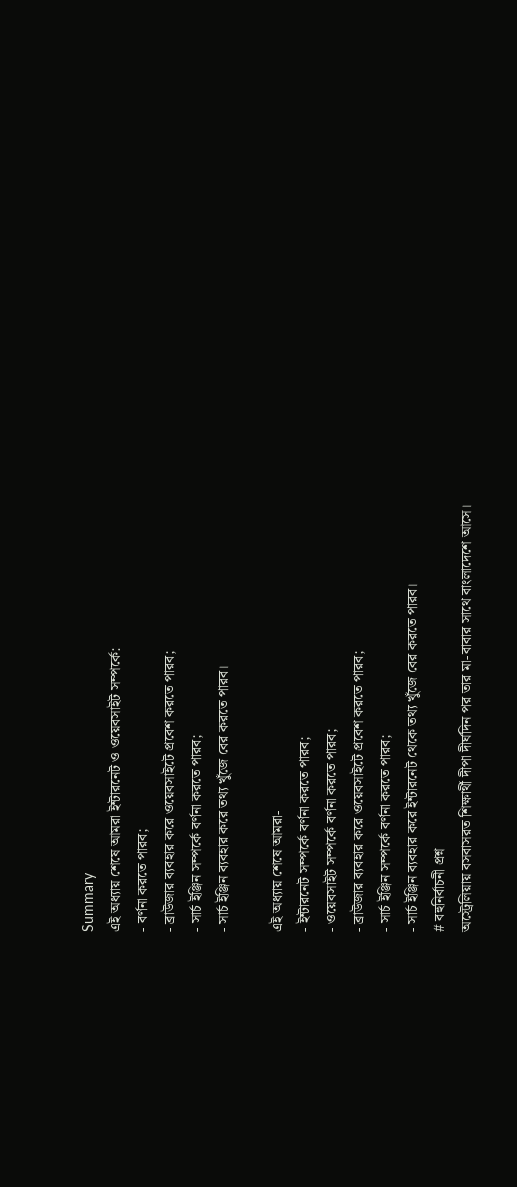Summary
এই অধ্যায় শেষে আমরা ইন্টারনেট ও ওয়েবসাইট সম্পর্কে:
- বর্ণনা করতে পারব;
- ব্রাউজার ব্যবহার করে ওয়েবসাইটে প্রবেশ করতে পারব;
- সার্চ ইঞ্জিন সম্পর্কে বর্ণনা করতে পারব;
- সার্চ ইঞ্জিন ব্যবহার করে তথ্য খুঁজে বের করতে পারব।

এই অধ্যায় শেষে আমরা-
- ইন্টারনেট সম্পর্কে বর্ণনা করতে পারব;
- ওয়েবসাইট সম্পর্কে বর্ণনা করতে পারব;
- ব্রাউজার ব্যবহার করে ওয়েবসাইটে প্রবেশ করতে পারব;
- সার্চ ইঞ্জিন সম্পর্কে বর্ণনা করতে পারব;
- সার্চ ইঞ্জিন ব্যবহার করে ইন্টারনেট থেকে তথ্য খুঁজে বের করতে পারব।
# বহুনির্বাচনী প্রশ্ন
অস্ট্রেলিয়ায় বসবাসরত শিক্ষার্থী দীপা দীর্ঘদিন পর তার মা-বাবার সাথে বাংলাদেশে আসে।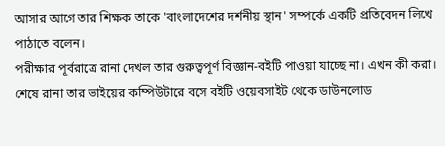আসার আগে তার শিক্ষক তাকে 'বাংলাদেশের দর্শনীয় স্থান' সম্পর্কে একটি প্রতিবেদন লিখে পাঠাতে বলেন।
পরীক্ষার পূর্বরাত্রে রানা দেখল তার গুরুত্বপূর্ণ বিজ্ঞান-বইটি পাওয়া যাচ্ছে না। এখন কী করা। শেষে রানা তার ভাইয়ের কম্পিউটারে বসে বইটি ওয়েবসাইট থেকে ডাউনলোড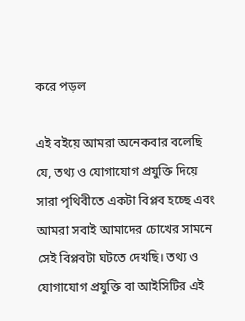করে পড়ল

এই বইয়ে আমরা অনেকবার বলেছি যে, তথ্য ও যোগাযোগ প্রযুক্তি দিয়ে সারা পৃথিবীতে একটা বিপ্লব হচ্ছে এবং আমরা সবাই আমাদের চোখের সামনে সেই বিপ্লবটা ঘটতে দেখছি। তথ্য ও যোগাযোগ প্রযুক্তি বা আইসিটির এই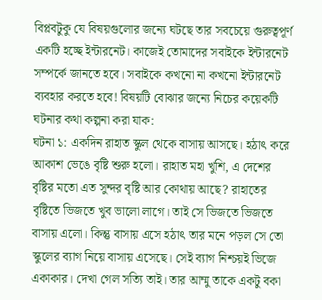বিপ্লবটুকু যে বিষয়গুলোর জন্যে ঘটছে তার সবচেয়ে গুরুত্বপূর্ণ একটি হচ্ছে ইন্টারনেট। কাজেই তোমাদের সবাইকে ইন্টারনেট সম্পর্কে জানতে হবে। সবাইকে কখনো না কখনো ইন্টারনেট ব্যবহার করতে হবে! বিষয়টি বোঝার জন্যে নিচের কয়েকটি ঘটনার কথা কল্পনা করা যাক:
ঘটনা ১: একদিন রাহাত স্কুল থেকে বাসায় আসছে। হঠাৎ করে আকাশ ভেঙে বৃষ্টি শুরু হলো। রাহাত মহা খুশি, এ দেশের বৃষ্টির মতো এত সুন্দর বৃষ্টি আর কোথায় আছে? রাহাতের বৃষ্টিতে ভিজতে খুব ভালো লাগে। তাই সে ভিজতে ভিজতে বাসায় এলো। কিন্তু বাসায় এসে হঠাৎ তার মনে পড়ল সে তো স্কুলের ব্যাগ নিয়ে বাসায় এসেছে। সেই ব্যাগ নিশ্চয়ই ভিজে একাকার। দেখা গেল সত্যি তাই। তার আম্মু তাকে একটু বকা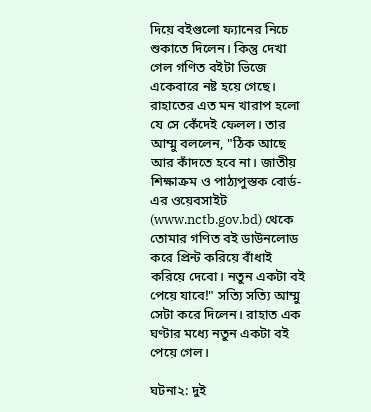দিয়ে বইগুলো ফ্যানের নিচে শুকাতে দিলেন। কিন্তু দেখা গেল গণিত বইটা ভিজে একেবারে নষ্ট হয়ে গেছে। রাহাতের এত মন খারাপ হলো যে সে কেঁদেই ফেলল। তার আম্মু বললেন, "ঠিক আছে আর কাঁদতে হবে না। জাতীয় শিক্ষাক্রম ও পাঠ্যপুস্তক বোর্ড-এর ওয়েবসাইট (www.nctb.gov.bd) থেকে তোমার গণিত বই ডাউনলোড করে প্রিন্ট করিয়ে বাঁধাই করিয়ে দেবো। নতুন একটা বই পেয়ে যাবে!" সত্যি সত্যি আম্মু সেটা করে দিলেন। রাহাত এক ঘণ্টার মধ্যে নতুন একটা বই পেয়ে গেল।

ঘটনা২: দুই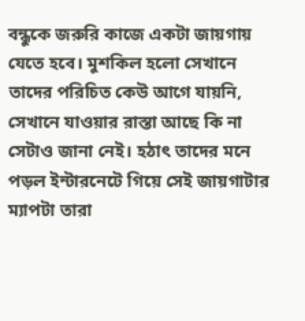বন্ধুকে জরুরি কাজে একটা জায়গায় যেতে হবে। মুশকিল হলো সেখানে তাদের পরিচিত কেউ আগে যায়নি, সেখানে যাওয়ার রাস্তা আছে কি না সেটাও জানা নেই। হঠাৎ তাদের মনে পড়ল ইন্টারনেটে গিয়ে সেই জায়গাটার ম্যাপটা তারা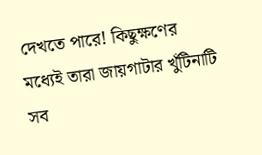দেখতে পারে! কিছুক্ষণের মধ্যেই তারা জায়গাটার খুঁটিনাটি সব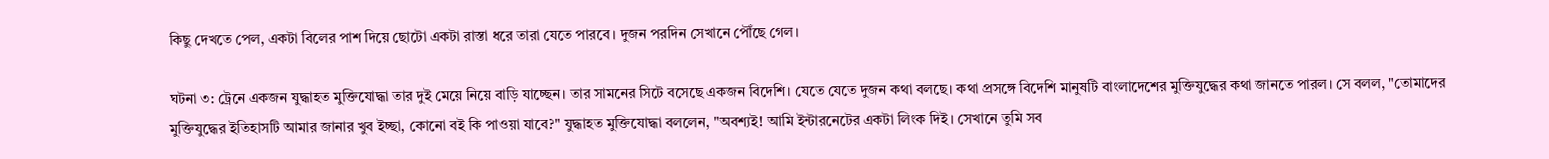কিছু দেখতে পেল, একটা বিলের পাশ দিয়ে ছোটো একটা রাস্তা ধরে তারা যেতে পারবে। দুজন পরদিন সেখানে পৌঁছে গেল।

ঘটনা ৩: ট্রেনে একজন যুদ্ধাহত মুক্তিযোদ্ধা তার দুই মেয়ে নিয়ে বাড়ি যাচ্ছেন। তার সামনের সিটে বসেছে একজন বিদেশি। যেতে যেতে দুজন কথা বলছে। কথা প্রসঙ্গে বিদেশি মানুষটি বাংলাদেশের মুক্তিযুদ্ধের কথা জানতে পারল। সে বলল, "তোমাদের মুক্তিযুদ্ধের ইতিহাসটি আমার জানার খুব ইচ্ছা, কোনো বই কি পাওয়া যাবে?" যুদ্ধাহত মুক্তিযোদ্ধা বললেন, "অবশ্যই! আমি ইন্টারনেটের একটা লিংক দিই। সেখানে তুমি সব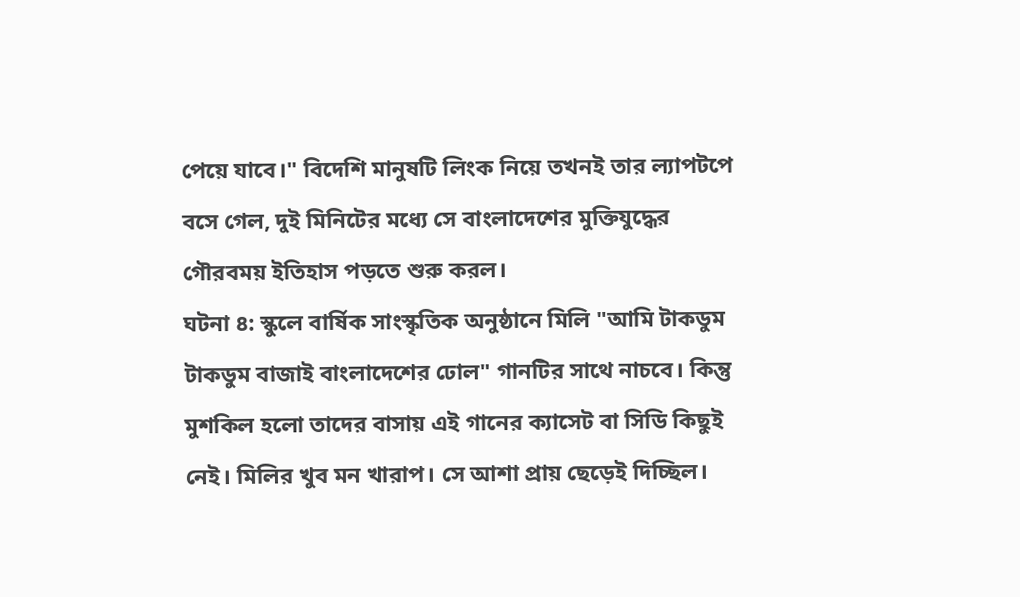পেয়ে যাবে।" বিদেশি মানুষটি লিংক নিয়ে তখনই তার ল্যাপটপে বসে গেল, দুই মিনিটের মধ্যে সে বাংলাদেশের মুক্তিযুদ্ধের গৌরবময় ইতিহাস পড়তে শুরু করল।
ঘটনা ৪: স্কুলে বার্ষিক সাংস্কৃতিক অনুষ্ঠানে মিলি "আমি টাকডুম টাকডুম বাজাই বাংলাদেশের ঢোল" গানটির সাথে নাচবে। কিন্তু মুশকিল হলো তাদের বাসায় এই গানের ক্যাসেট বা সিডি কিছুই নেই। মিলির খুব মন খারাপ। সে আশা প্রায় ছেড়েই দিচ্ছিল।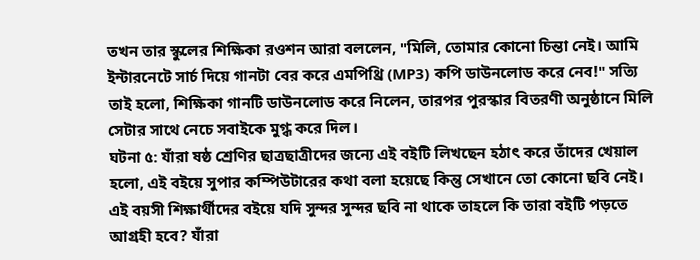তখন তার স্কুলের শিক্ষিকা রওশন আরা বললেন, "মিলি, তোমার কোনো চিন্তা নেই। আমি ইন্টারনেটে সার্চ দিয়ে গানটা বের করে এমপিথ্রি (MP3) কপি ডাউনলোড করে নেব!" সত্যি তাই হলো, শিক্ষিকা গানটি ডাউনলোড করে নিলেন, তারপর পুরস্কার বিতরণী অনুষ্ঠানে মিলি সেটার সাথে নেচে সবাইকে মুগ্ধ করে দিল।
ঘটনা ৫: যাঁরা ষষ্ঠ শ্রেণির ছাত্রছাত্রীদের জন্যে এই বইটি লিখছেন হঠাৎ করে তাঁদের খেয়াল হলো, এই বইয়ে সুপার কম্পিউটারের কথা বলা হয়েছে কিন্তু সেখানে তো কোনো ছবি নেই। এই বয়সী শিক্ষার্থীদের বইয়ে যদি সুন্দর সুন্দর ছবি না থাকে তাহলে কি তারা বইটি পড়তে আগ্রহী হবে? যাঁরা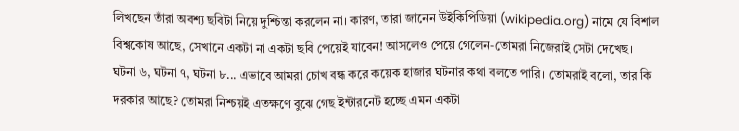লিখছেন তাঁরা অবশ্য ছবিটা নিয়ে দুশ্চিন্তা করলেন না। কারণ, তারা জানেন উইকিপিডিয়া (wikipedia.org) নামে যে বিশাল বিশ্বকোষ আছে, সেখানে একটা না একটা ছবি পেয়েই যাবেন! আসলেও পেয়ে গেলেন-তোমরা নিজেরাই সেটা দেখেছ।
ঘটনা ৬, ঘটনা ৭, ঘটনা ৮... এভাবে আমরা চোখ বন্ধ করে কয়েক হাজার ঘটনার কথা বলতে পারি। তোমরাই বলো, তার কি দরকার আছে? তোমরা নিশ্চয়ই এতক্ষণে বুঝে গেছ ইন্টারনেট হচ্ছে এমন একটা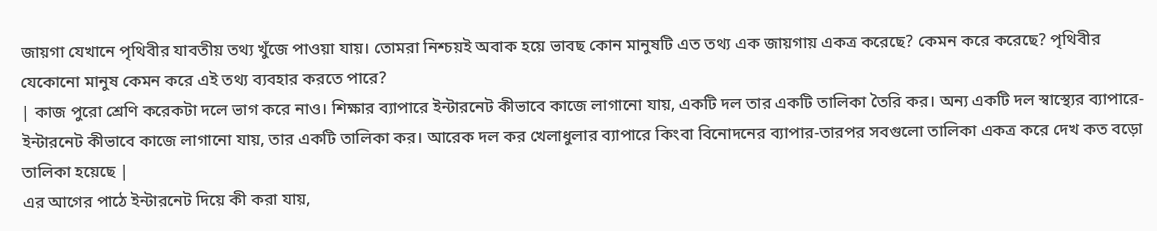জায়গা যেখানে পৃথিবীর যাবতীয় তথ্য খুঁজে পাওয়া যায়। তোমরা নিশ্চয়ই অবাক হয়ে ভাবছ কোন মানুষটি এত তথ্য এক জায়গায় একত্র করেছে? কেমন করে করেছে? পৃথিবীর যেকোনো মানুষ কেমন করে এই তথ্য ব্যবহার করতে পারে?
| কাজ পুরো শ্রেণি করেকটা দলে ভাগ করে নাও। শিক্ষার ব্যাপারে ইন্টারনেট কীভাবে কাজে লাগানো যায়, একটি দল তার একটি তালিকা তৈরি কর। অন্য একটি দল স্বাস্থ্যের ব্যাপারে-ইন্টারনেট কীভাবে কাজে লাগানো যায়, তার একটি তালিকা কর। আরেক দল কর খেলাধুলার ব্যাপারে কিংবা বিনোদনের ব্যাপার-তারপর সবগুলো তালিকা একত্র করে দেখ কত বড়ো তালিকা হয়েছে |
এর আগের পাঠে ইন্টারনেট দিয়ে কী করা যায়,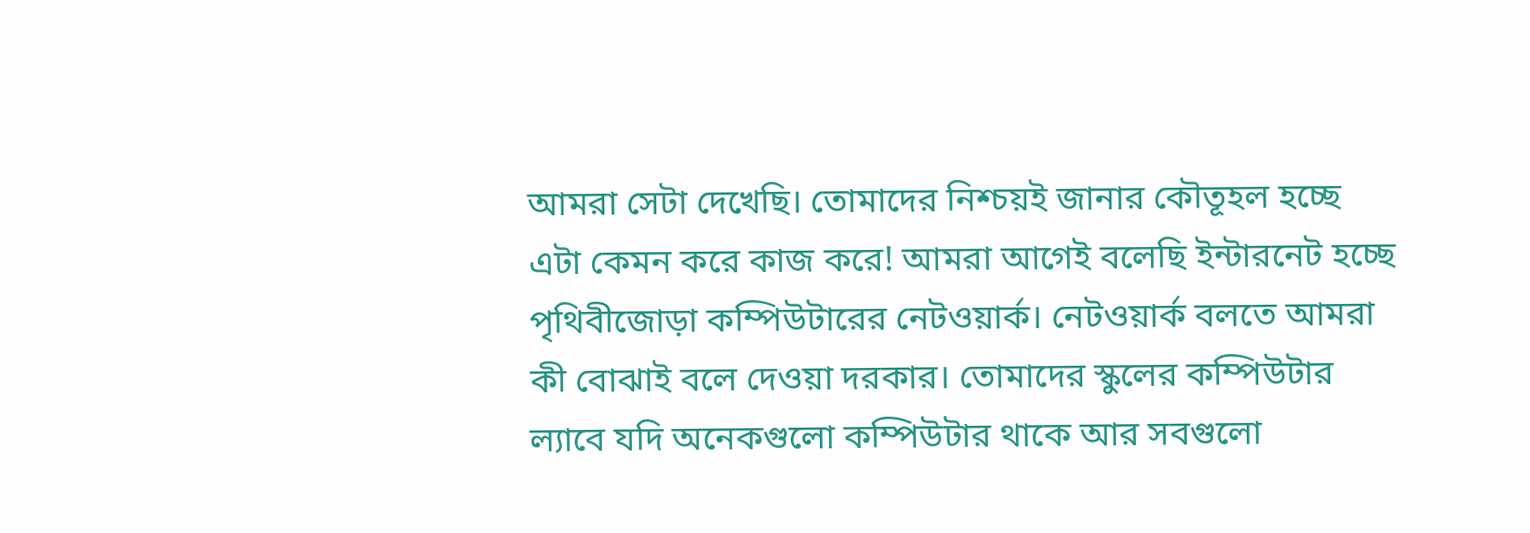আমরা সেটা দেখেছি। তোমাদের নিশ্চয়ই জানার কৌতূহল হচ্ছে এটা কেমন করে কাজ করে! আমরা আগেই বলেছি ইন্টারনেট হচ্ছে পৃথিবীজোড়া কম্পিউটারের নেটওয়ার্ক। নেটওয়ার্ক বলতে আমরা কী বোঝাই বলে দেওয়া দরকার। তোমাদের স্কুলের কম্পিউটার ল্যাবে যদি অনেকগুলো কম্পিউটার থাকে আর সবগুলো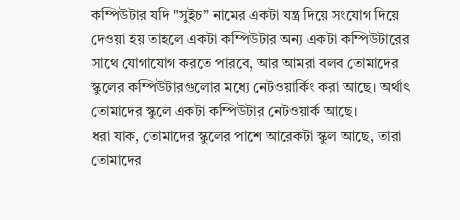কম্পিউটার যদি "সুইচ” নামের একটা যন্ত্র দিয়ে সংযোগ দিয়ে দেওয়া হয় তাহলে একটা কম্পিউটার অন্য একটা কম্পিউটারের সাথে যোগাযোগ করতে পারবে, আর আমরা বলব তোমাদের স্কুলের কম্পিউটারগুলোর মধ্যে নেটওয়ার্কিং করা আছে। অর্থাৎ তোমাদের স্কুলে একটা কম্পিউটার নেটওয়ার্ক আছে।
ধরা যাক, তোমাদের স্কুলের পাশে আরেকটা স্কুল আছে, তারা তোমাদের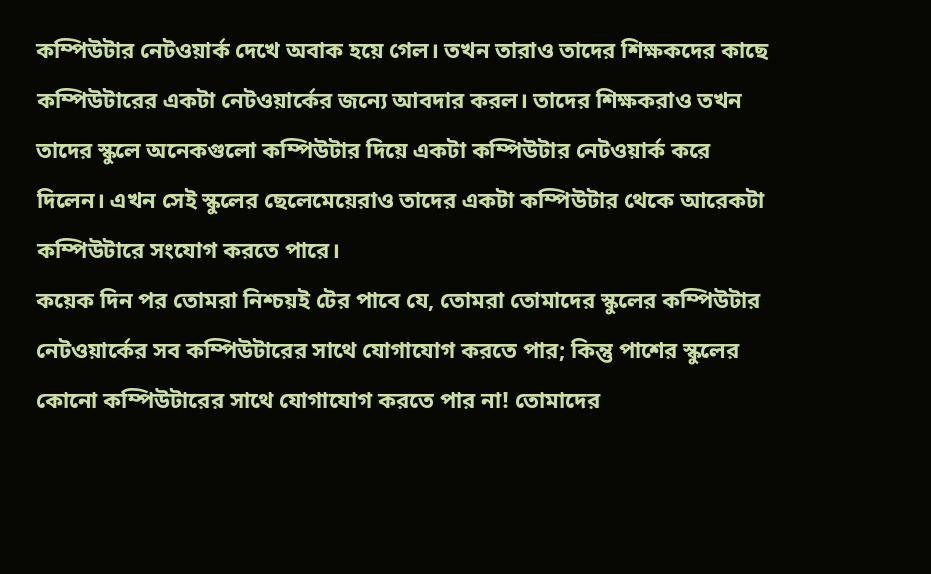কম্পিউটার নেটওয়ার্ক দেখে অবাক হয়ে গেল। তখন তারাও তাদের শিক্ষকদের কাছে কম্পিউটারের একটা নেটওয়ার্কের জন্যে আবদার করল। তাদের শিক্ষকরাও তখন তাদের স্কুলে অনেকগুলো কম্পিউটার দিয়ে একটা কম্পিউটার নেটওয়ার্ক করে দিলেন। এখন সেই স্কুলের ছেলেমেয়েরাও তাদের একটা কম্পিউটার থেকে আরেকটা কম্পিউটারে সংযোগ করতে পারে।
কয়েক দিন পর তোমরা নিশ্চয়ই টের পাবে যে, তোমরা তোমাদের স্কুলের কম্পিউটার নেটওয়ার্কের সব কম্পিউটারের সাথে যোগাযোগ করতে পার; কিন্তু পাশের স্কুলের কোনো কম্পিউটারের সাথে যোগাযোগ করতে পার না! তোমাদের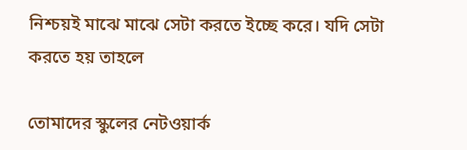নিশ্চয়ই মাঝে মাঝে সেটা করতে ইচ্ছে করে। যদি সেটা করতে হয় তাহলে

তোমাদের স্কুলের নেটওয়ার্ক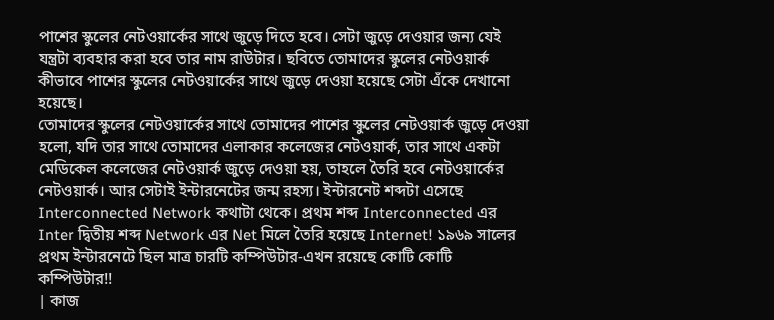পাশের স্কুলের নেটওয়ার্কের সাথে জুড়ে দিতে হবে। সেটা জুড়ে দেওয়ার জন্য যেই যন্ত্রটা ব্যবহার করা হবে তার নাম রাউটার। ছবিতে তোমাদের স্কুলের নেটওয়ার্ক কীভাবে পাশের স্কুলের নেটওয়ার্কের সাথে জুড়ে দেওয়া হয়েছে সেটা এঁকে দেখানো হয়েছে।
তোমাদের স্কুলের নেটওয়ার্কের সাথে তোমাদের পাশের স্কুলের নেটওয়ার্ক জুড়ে দেওয়া হলো, যদি তার সাথে তোমাদের এলাকার কলেজের নেটওয়ার্ক, তার সাথে একটা মেডিকেল কলেজের নেটওয়ার্ক জুড়ে দেওয়া হয়, তাহলে তৈরি হবে নেটওয়ার্কের নেটওয়ার্ক। আর সেটাই ইন্টারনেটের জন্ম রহস্য। ইন্টারনেট শব্দটা এসেছে Interconnected Network কথাটা থেকে। প্রথম শব্দ Interconnected এর Inter দ্বিতীয় শব্দ Network এর Net মিলে তৈরি হয়েছে Internet! ১৯৬৯ সালের প্রথম ইন্টারনেটে ছিল মাত্র চারটি কম্পিউটার-এখন রয়েছে কোটি কোটি কম্পিউটার!!
| কাজ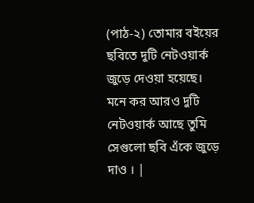(পাঠ-২) তোমার বইয়ের ছবিতে দুটি নেটওয়ার্ক জুড়ে দেওয়া হয়েছে। মনে কর আরও দুটি নেটওয়ার্ক আছে তুমি সেগুলো ছবি এঁকে জুড়ে দাও । |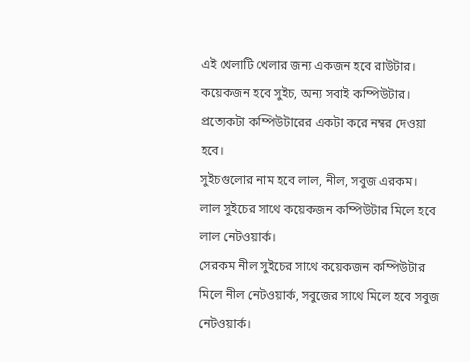এই খেলাটি খেলার জন্য একজন হবে রাউটার।
কয়েকজন হবে সুইচ, অন্য সবাই কম্পিউটার।
প্রত্যেকটা কম্পিউটারের একটা করে নম্বর দেওয়া হবে।
সুইচগুলোর নাম হবে লাল, নীল, সবুজ এরকম।
লাল সুইচের সাথে কয়েকজন কম্পিউটার মিলে হবে লাল নেটওয়ার্ক।
সেরকম নীল সুইচের সাথে কয়েকজন কম্পিউটার মিলে নীল নেটওয়ার্ক, সবুজের সাথে মিলে হবে সবুজ নেটওয়ার্ক।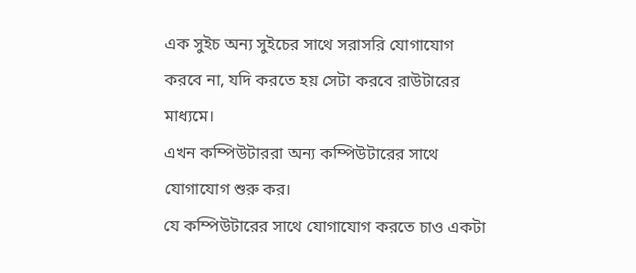এক সুইচ অন্য সুইচের সাথে সরাসরি যোগাযোগ করবে না, যদি করতে হয় সেটা করবে রাউটারের মাধ্যমে।
এখন কম্পিউটাররা অন্য কম্পিউটারের সাথে যোগাযোগ শুরু কর।
যে কম্পিউটারের সাথে যোগাযোগ করতে চাও একটা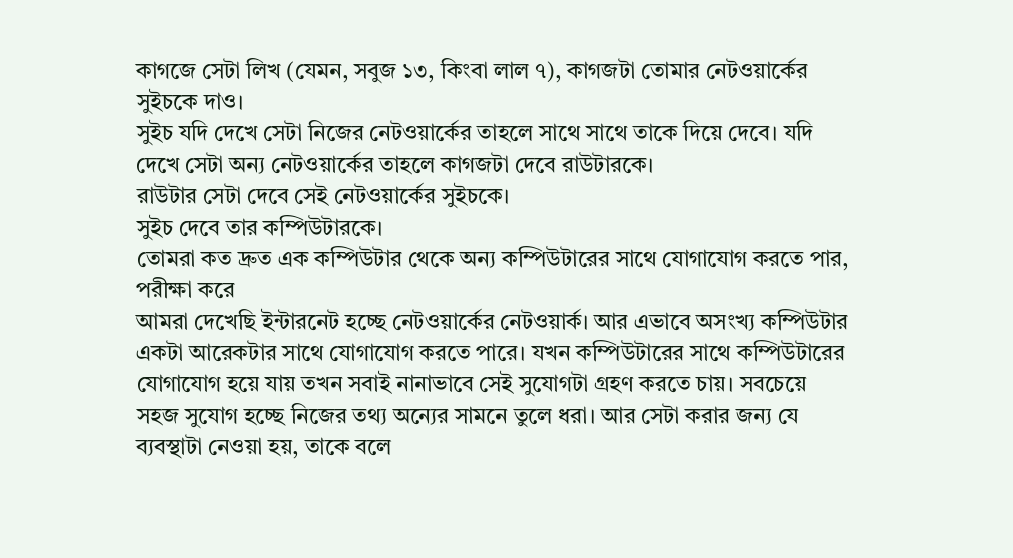কাগজে সেটা লিখ (যেমন, সবুজ ১৩, কিংবা লাল ৭), কাগজটা তোমার নেটওয়ার্কের সুইচকে দাও।
সুইচ যদি দেখে সেটা নিজের নেটওয়ার্কের তাহলে সাথে সাথে তাকে দিয়ে দেবে। যদি দেখে সেটা অন্য নেটওয়ার্কের তাহলে কাগজটা দেবে রাউটারকে।
রাউটার সেটা দেবে সেই নেটওয়ার্কের সুইচকে।
সুইচ দেবে তার কম্পিউটারকে।
তোমরা কত দ্রুত এক কম্পিউটার থেকে অন্য কম্পিউটারের সাথে যোগাযোগ করতে পার, পরীক্ষা করে
আমরা দেখেছি ইন্টারনেট হচ্ছে নেটওয়ার্কের নেটওয়ার্ক। আর এভাবে অসংখ্য কম্পিউটার একটা আরেকটার সাথে যোগাযোগ করতে পারে। যখন কম্পিউটারের সাথে কম্পিউটারের যোগাযোগ হয়ে যায় তখন সবাই নানাভাবে সেই সুযোগটা গ্রহণ করতে চায়। সবচেয়ে সহজ সুযোগ হচ্ছে নিজের তথ্য অন্যের সামনে তুলে ধরা। আর সেটা করার জন্য যে ব্যবস্থাটা নেওয়া হয়, তাকে বলে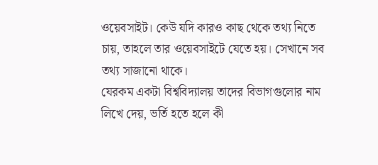ওয়েবসাইট। কেউ যদি কারও কাছ থেকে তথ্য নিতে চায়, তাহলে তার ওয়েবসাইটে যেতে হয়। সেখানে সব তথ্য সাজানো থাকে।
যেরকম একটা বিশ্ববিদ্যালয় তাদের বিভাগগুলোর নাম লিখে দেয়, ভর্তি হতে হলে কী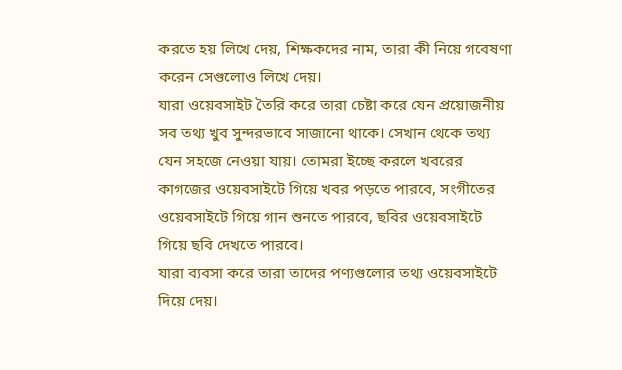করতে হয় লিখে দেয়, শিক্ষকদের নাম, তারা কী নিয়ে গবেষণা করেন সেগুলোও লিখে দেয়।
যারা ওয়েবসাইট তৈরি করে তারা চেষ্টা করে যেন প্রয়োজনীয় সব তথ্য খুব সুন্দরভাবে সাজানো থাকে। সেখান থেকে তথ্য যেন সহজে নেওয়া যায়। তোমরা ইচ্ছে করলে খবরের কাগজের ওয়েবসাইটে গিয়ে খবর পড়তে পারবে, সংগীতের ওয়েবসাইটে গিয়ে গান শুনতে পারবে, ছবির ওয়েবসাইটে গিয়ে ছবি দেখতে পারবে।
যারা ব্যবসা করে তারা তাদের পণ্যগুলোর তথ্য ওয়েবসাইটে দিয়ে দেয়।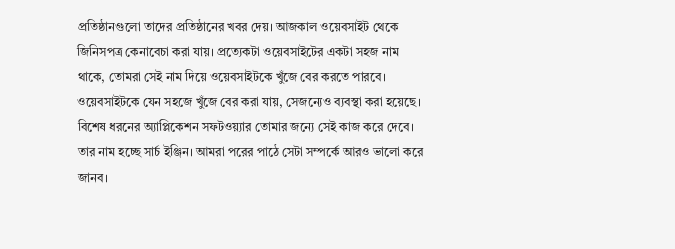প্রতিষ্ঠানগুলো তাদের প্রতিষ্ঠানের খবর দেয়। আজকাল ওয়েবসাইট থেকে জিনিসপত্র কেনাবেচা করা যায়। প্রত্যেকটা ওয়েবসাইটের একটা সহজ নাম থাকে, তোমরা সেই নাম দিয়ে ওয়েবসাইটকে খুঁজে বের করতে পারবে। ওয়েবসাইটকে যেন সহজে খুঁজে বের করা যায়, সেজন্যেও ব্যবস্থা করা হয়েছে। বিশেষ ধরনের অ্যাপ্লিকেশন সফটওয়্যার তোমার জন্যে সেই কাজ করে দেবে। তার নাম হচ্ছে সার্চ ইঞ্জিন। আমরা পরের পাঠে সেটা সম্পর্কে আরও ভালো করে জানব।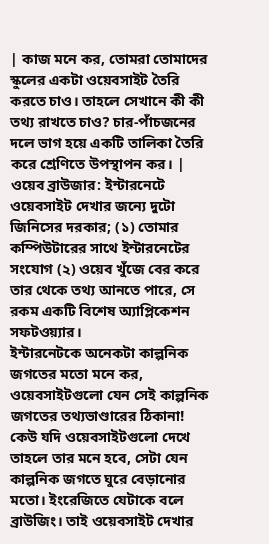| কাজ মনে কর, তোমরা তোমাদের স্কুলের একটা ওয়েবসাইট তৈরি করতে চাও। তাহলে সেখানে কী কী তথ্য রাখতে চাও? চার-পাঁচজনের দলে ভাগ হয়ে একটি তালিকা তৈরি করে শ্রেণিতে উপস্থাপন কর। |
ওয়েব ব্রাউজার: ইন্টারনেটে ওয়েবসাইট দেখার জন্যে দুটো জিনিসের দরকার; (১) তোমার কম্পিউটারের সাথে ইন্টারনেটের সংযোগ (২) ওয়েব খুঁজে বের করে তার থেকে তথ্য আনতে পারে, সে রকম একটি বিশেষ অ্যাপ্লিকেশন সফটওয়্যার।
ইন্টারনেটকে অনেকটা কাল্পনিক জগতের মতো মনে কর, ওয়েবসাইটগুলো যেন সেই কাল্পনিক জগতের তথ্যভাণ্ডারের ঠিকানা! কেউ যদি ওয়েবসাইটগুলো দেখে তাহলে তার মনে হবে, সেটা যেন কাল্পনিক জগতে ঘুরে বেড়ানোর মতো। ইংরেজিতে যেটাকে বলে ব্রাউজিং। তাই ওয়েবসাইট দেখার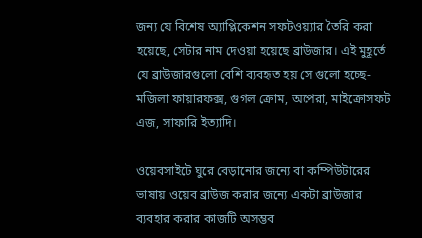জন্য যে বিশেষ অ্যাপ্লিকেশন সফটওয়্যার তৈরি করা হয়েছে, সেটার নাম দেওয়া হয়েছে ব্রাউজার। এই মুহূর্তে যে ব্রাউজারগুলো বেশি ব্যবহৃত হয় সে গুলো হচ্ছে- মজিলা ফায়ারফক্স, গুগল ক্রোম, অপেরা, মাইক্রোসফট এজ, সাফারি ইত্যাদি।

ওয়েবসাইটে ঘুরে বেড়ানোর জন্যে বা কম্পিউটারের ভাষায় ওয়েব ব্রাউজ করার জন্যে একটা ব্রাউজার ব্যবহার করার কাজটি অসম্ভব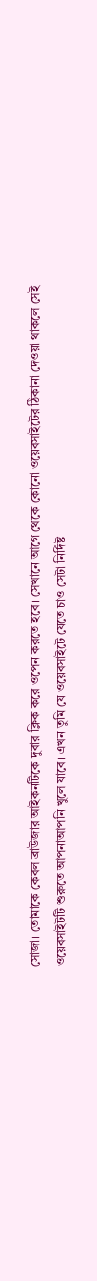সোজা। তোমাকে কেবল ব্রাউজার আইকনটিকে দুবার ক্লিক করে ওপেন করতে হবে। সেখানে আগে থেকে কোনো ওয়েবসাইটের ঠিকানা দেওয়া থাকলে সেই ওয়েবসাইটটি শুরুতে আপনাআপনি খুলে যাবে। এখন তুমি যে ওয়েবসাইটে যেতে চাও সেটা নির্দিষ্ট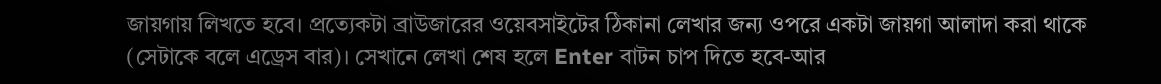জায়গায় লিখতে হবে। প্রত্যেকটা ব্রাউজারের ওয়েবসাইটের ঠিকানা লেখার জন্য ওপরে একটা জায়গা আলাদা করা থাকে (সেটাকে বলে এড্রেস বার)। সেখানে লেখা শেষ হলে Enter বাটন চাপ দিতে হবে-আর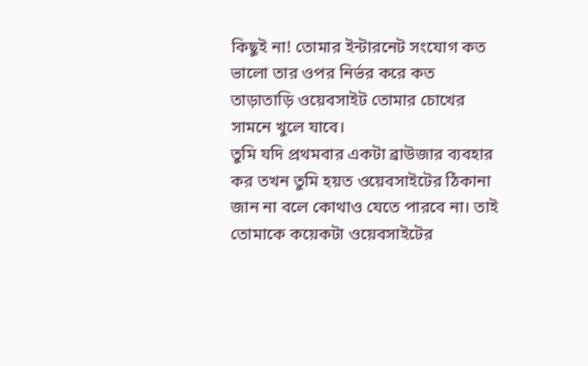কিছুই না! তোমার ইন্টারনেট সংযোগ কত ভালো তার ওপর নির্ভর করে কত তাড়াতাড়ি ওয়েবসাইট তোমার চোখের সামনে খুলে যাবে।
তুমি যদি প্রথমবার একটা ব্রাউজার ব্যবহার কর তখন তুমি হয়ত ওয়েবসাইটের ঠিকানা জান না বলে কোথাও যেতে পারবে না। তাই তোমাকে কয়েকটা ওয়েবসাইটের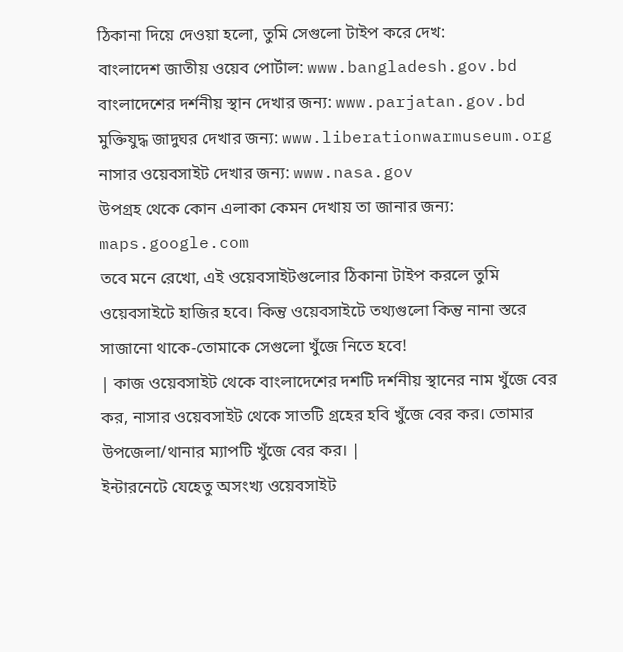ঠিকানা দিয়ে দেওয়া হলো, তুমি সেগুলো টাইপ করে দেখ:
বাংলাদেশ জাতীয় ওয়েব পোর্টাল: www.bangladesh.gov.bd
বাংলাদেশের দর্শনীয় স্থান দেখার জন্য: www.parjatan.gov.bd
মুক্তিযুদ্ধ জাদুঘর দেখার জন্য: www.liberationwarmuseum.org
নাসার ওয়েবসাইট দেখার জন্য: www.nasa.gov
উপগ্রহ থেকে কোন এলাকা কেমন দেখায় তা জানার জন্য: maps.google.com
তবে মনে রেখো, এই ওয়েবসাইটগুলোর ঠিকানা টাইপ করলে তুমি ওয়েবসাইটে হাজির হবে। কিন্তু ওয়েবসাইটে তথ্যগুলো কিন্তু নানা স্তরে সাজানো থাকে-তোমাকে সেগুলো খুঁজে নিতে হবে!
| কাজ ওয়েবসাইট থেকে বাংলাদেশের দশটি দর্শনীয় স্থানের নাম খুঁজে বের কর, নাসার ওয়েবসাইট থেকে সাতটি গ্রহের হবি খুঁজে বের কর। তোমার উপজেলা/থানার ম্যাপটি খুঁজে বের কর। |
ইন্টারনেটে যেহেতু অসংখ্য ওয়েবসাইট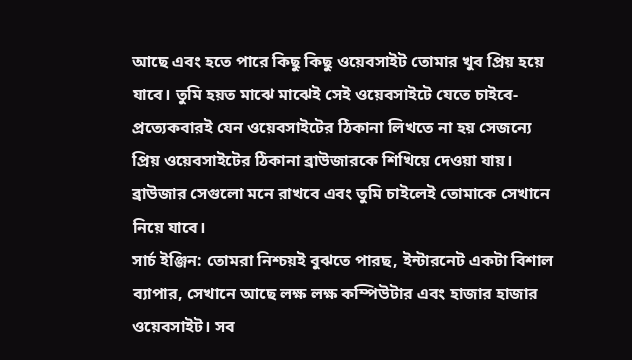আছে এবং হতে পারে কিছু কিছু ওয়েবসাইট তোমার খুব প্রিয় হয়ে যাবে। তুমি হয়ত মাঝে মাঝেই সেই ওয়েবসাইটে যেতে চাইবে-প্রত্যেকবারই যেন ওয়েবসাইটের ঠিকানা লিখতে না হয় সেজন্যে প্রিয় ওয়েবসাইটের ঠিকানা ব্রাউজারকে শিখিয়ে দেওয়া যায়। ব্রাউজার সেগুলো মনে রাখবে এবং তুমি চাইলেই তোমাকে সেখানে নিয়ে যাবে।
সার্চ ইঞ্জিন: তোমরা নিশ্চয়ই বুঝতে পারছ, ইন্টারনেট একটা বিশাল ব্যাপার, সেখানে আছে লক্ষ লক্ষ কম্পিউটার এবং হাজার হাজার ওয়েবসাইট। সব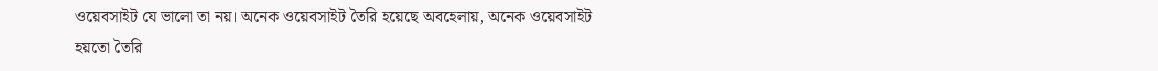ওয়েবসাইট যে ভালো তা নয়। অনেক ওয়েবসাইট তৈরি হয়েছে অবহেলায়, অনেক ওয়েবসাইট হয়তো তৈরি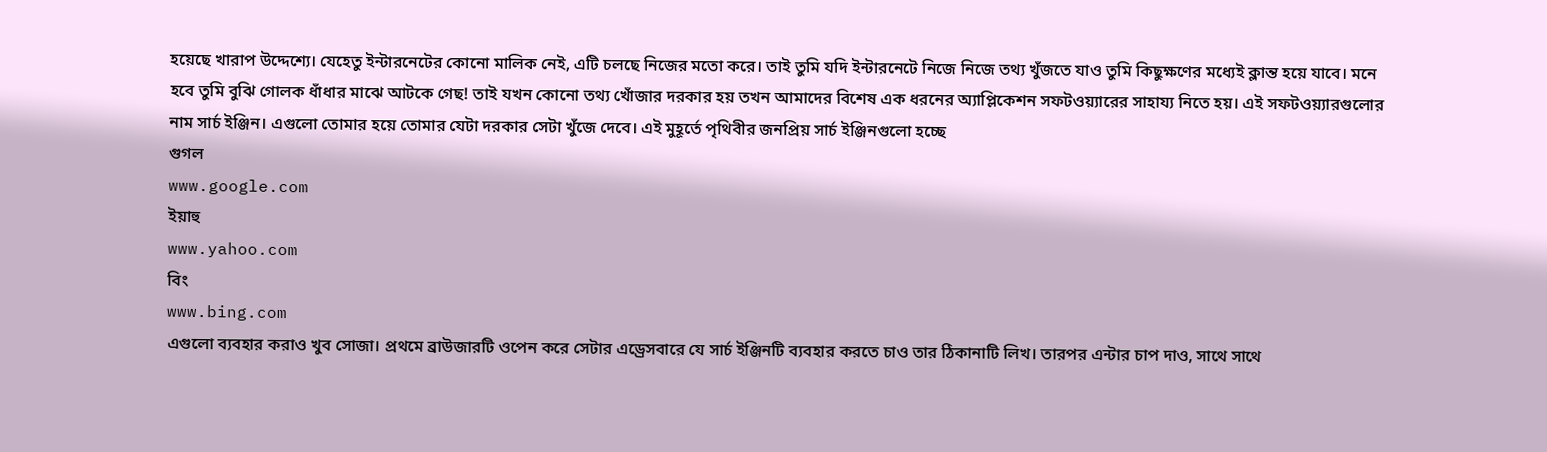হয়েছে খারাপ উদ্দেশ্যে। যেহেতু ইন্টারনেটের কোনো মালিক নেই, এটি চলছে নিজের মতো করে। তাই তুমি যদি ইন্টারনেটে নিজে নিজে তথ্য খুঁজতে যাও তুমি কিছুক্ষণের মধ্যেই ক্লান্ত হয়ে যাবে। মনে হবে তুমি বুঝি গোলক ধাঁধার মাঝে আটকে গেছ! তাই যখন কোনো তথ্য খোঁজার দরকার হয় তখন আমাদের বিশেষ এক ধরনের অ্যাপ্লিকেশন সফটওয়্যারের সাহায্য নিতে হয়। এই সফটওয়্যারগুলোর নাম সার্চ ইঞ্জিন। এগুলো তোমার হয়ে তোমার যেটা দরকার সেটা খুঁজে দেবে। এই মুহূর্তে পৃথিবীর জনপ্রিয় সার্চ ইঞ্জিনগুলো হচ্ছে
গুগল
www.google.com
ইয়াহু
www.yahoo.com
বিং
www.bing.com
এগুলো ব্যবহার করাও খুব সোজা। প্রথমে ব্রাউজারটি ওপেন করে সেটার এড্রেসবারে যে সার্চ ইঞ্জিনটি ব্যবহার করতে চাও তার ঠিকানাটি লিখ। তারপর এন্টার চাপ দাও, সাথে সাথে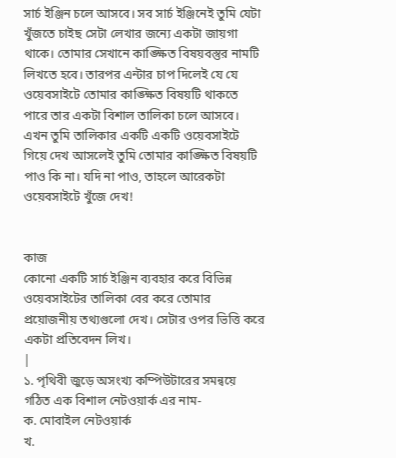সার্চ ইঞ্জিন চলে আসবে। সব সার্চ ইঞ্জিনেই তুমি যেটা খুঁজতে চাইছ সেটা লেখার জন্যে একটা জায়গা থাকে। তোমার সেখানে কাঙ্ক্ষিত বিষয়বস্তুর নামটি লিখতে হবে। তারপর এন্টার চাপ দিলেই যে যে ওয়েবসাইটে তোমার কাঙ্ক্ষিত বিষয়টি থাকতে পারে তার একটা বিশাল তালিকা চলে আসবে। এখন তুমি তালিকার একটি একটি ওয়েবসাইটে গিয়ে দেখ আসলেই তুমি তোমার কাঙ্ক্ষিত বিষয়টি পাও কি না। যদি না পাও, তাহলে আরেকটা ওয়েবসাইটে খুঁজে দেখ!


কাজ
কোনো একটি সার্চ ইঞ্জিন ব্যবহার করে বিভিন্ন ওয়েবসাইটের তালিকা বের করে তোমার প্রয়োজনীয় তথ্যগুলো দেখ। সেটার ওপর ভিত্তি করে একটা প্রতিবেদন লিখ।
|
১. পৃথিবী জুড়ে অসংখ্য কম্পিউটারের সমন্বয়ে গঠিত এক বিশাল নেটওয়ার্ক এর নাম-
ক. মোবাইল নেটওয়ার্ক
খ.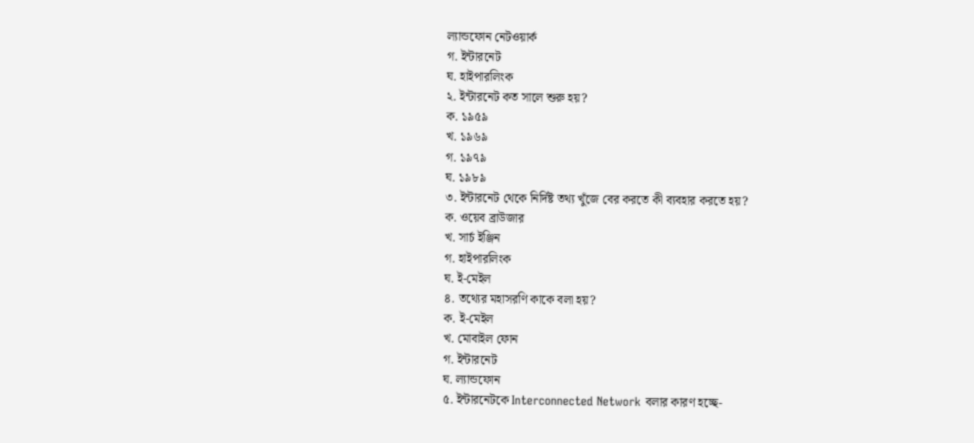ল্যান্ডফোন নেটওয়ার্ক
গ. ইন্টারনেট
ঘ. হাইপারলিংক
২. ইন্টারনেট কত সালে শুরু হয়?
ক. ১৯৫৯
খ. ১৯৬৯
গ. ১৯৭৯
ঘ. ১৯৮৯
৩. ইন্টারনেট থেকে নির্দিষ্ট তথ্য খুঁজে বের করতে কী ব্যবহার করতে হয়?
ক. ওয়েব ব্রাউজার
খ. সার্চ ইঞ্জিন
গ. হাইপারলিংক
ঘ. ই-মেইল
৪. তথ্যের মহাসরণি কাকে বলা হয়?
ক. ই-মেইল
খ. মোবাইল ফোন
গ. ইন্টারনেট
ঘ. ল্যান্ডফোন
৫. ইন্টারনেটকে Interconnected Network বলার কারণ হচ্ছে-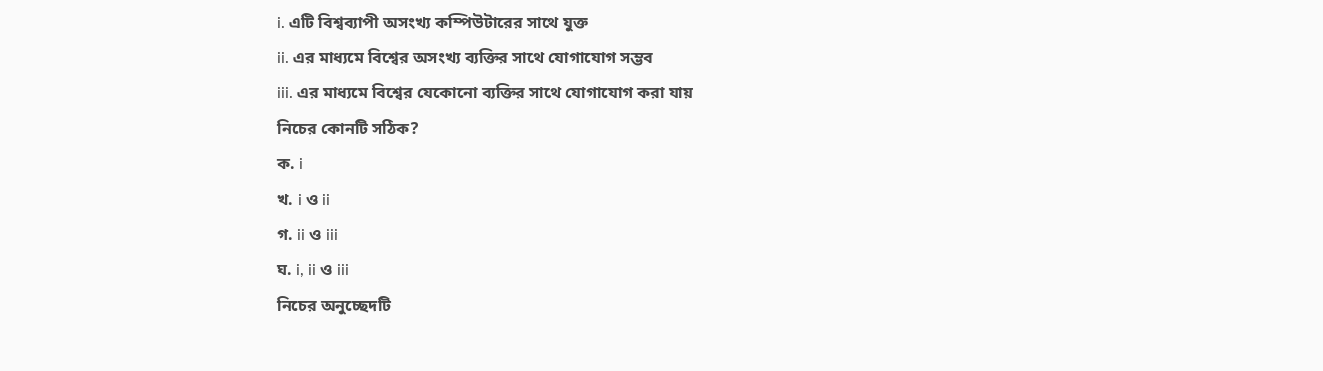i. এটি বিশ্বব্যাপী অসংখ্য কম্পিউটারের সাথে যুক্ত
ii. এর মাধ্যমে বিশ্বের অসংখ্য ব্যক্তির সাথে যোগাযোগ সম্ভব
iii. এর মাধ্যমে বিশ্বের যেকোনো ব্যক্তির সাথে যোগাযোগ করা যায়
নিচের কোনটি সঠিক?
ক. i
খ. i ও ii
গ. ii ও iii
ঘ. i, ii ও iii
নিচের অনুচ্ছেদটি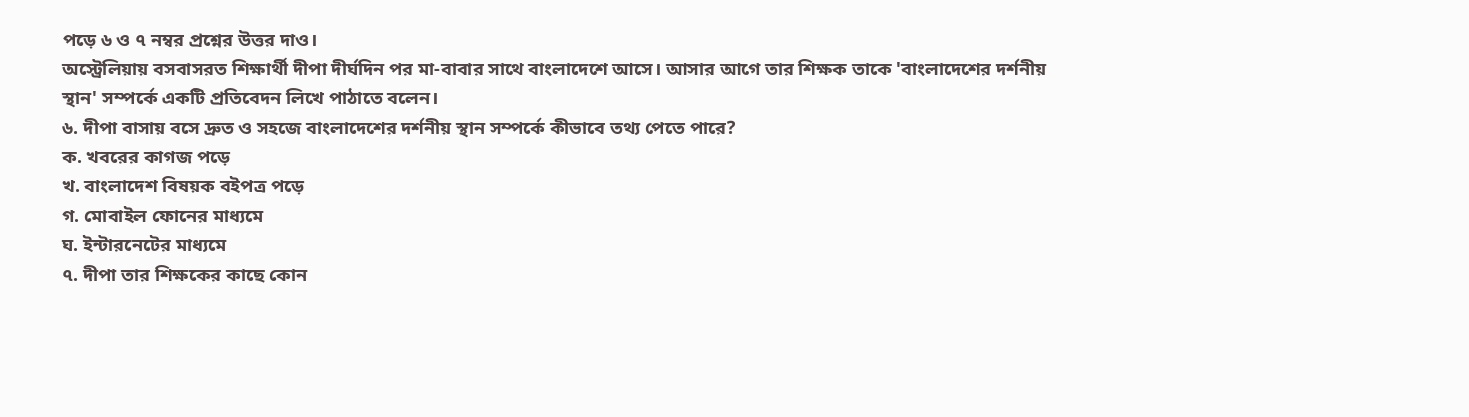পড়ে ৬ ও ৭ নম্বর প্রশ্নের উত্তর দাও।
অস্ট্রেলিয়ায় বসবাসরত শিক্ষার্থী দীপা দীর্ঘদিন পর মা-বাবার সাথে বাংলাদেশে আসে। আসার আগে তার শিক্ষক তাকে 'বাংলাদেশের দর্শনীয় স্থান' সম্পর্কে একটি প্রতিবেদন লিখে পাঠাতে বলেন।
৬. দীপা বাসায় বসে দ্রুত ও সহজে বাংলাদেশের দর্শনীয় স্থান সম্পর্কে কীভাবে তথ্য পেতে পারে?
ক. খবরের কাগজ পড়ে
খ. বাংলাদেশ বিষয়ক বইপত্র পড়ে
গ. মোবাইল ফোনের মাধ্যমে
ঘ. ইন্টারনেটের মাধ্যমে
৭. দীপা তার শিক্ষকের কাছে কোন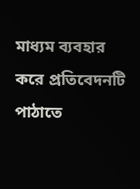মাধ্যম ব্যবহার করে প্রতিবেদনটি পাঠাতে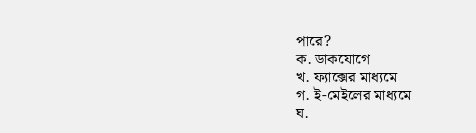পারে?
ক. ডাকযোগে
খ. ফ্যাক্সের মাধ্যমে
গ. ই-মেইলের মাধ্যমে
ঘ.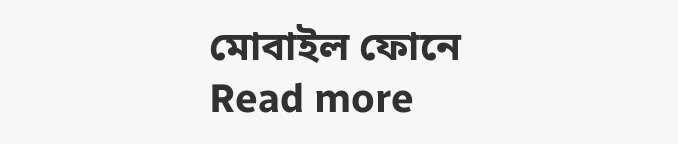মোবাইল ফোনে
Read more